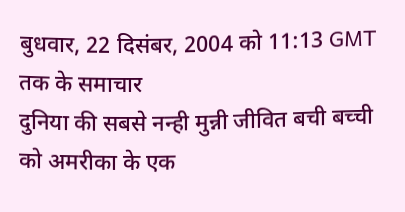बुधवार, 22 दिसंबर, 2004 को 11:13 GMT तक के समाचार
दुनिया की सबसे नन्ही मुन्नी जीवित बची बच्ची को अमरीका के एक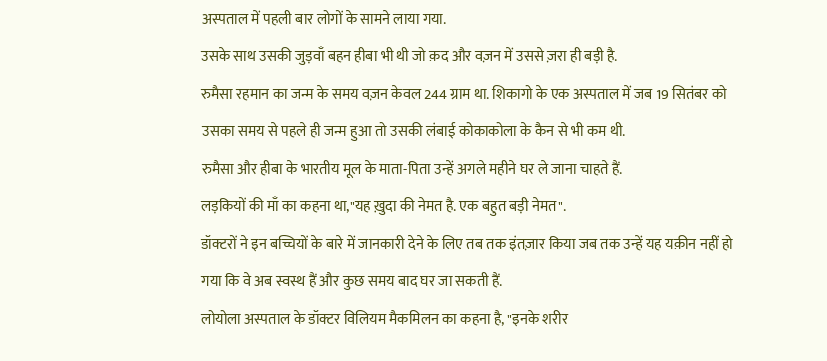अस्पताल में पहली बार लोगों के सामने लाया गया.
उसके साथ उसकी जुड़वाँ बहन हीबा भी थी जो क़द और वज़न में उससे ज़रा ही बड़ी है.
रुमैसा रहमान का जन्म के समय वज़न केवल 244 ग्राम था. शिकागो के एक अस्पताल में जब 19 सितंबर को उसका समय से पहले ही जन्म हुआ तो उसकी लंबाई कोकाकोला के कैन से भी कम थी.
रुमैसा और हीबा के भारतीय मूल के माता-पिता उन्हें अगले महीने घर ले जाना चाहते हैं.
लड़कियों की माँ का कहना था,"यह ख़ुदा की नेमत है. एक बहुत बड़ी नेमत".
डॉक्टरों ने इन बच्चियों के बारे में जानकारी देने के लिए तब तक इंतज़ार किया जब तक उन्हें यह यक़ीन नहीं हो गया कि वे अब स्वस्थ हैं और कुछ समय बाद घर जा सकती हैं.
लोयोला अस्पताल के डॉक्टर विलियम मैकमिलन का कहना है, "इनके शरीर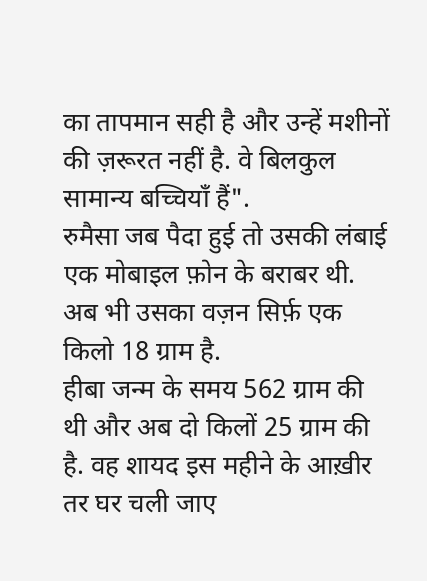का तापमान सही है और उन्हें मशीनों की ज़रूरत नहीं है. वे बिलकुल सामान्य बच्चियाँ हैं".
रुमैसा जब पैदा हुई तो उसकी लंबाई एक मोबाइल फ़ोन के बराबर थी. अब भी उसका वज़न सिर्फ़ एक किलो 18 ग्राम है.
हीबा जन्म के समय 562 ग्राम की थी और अब दो किलों 25 ग्राम की है. वह शायद इस महीने के आख़ीर तर घर चली जाए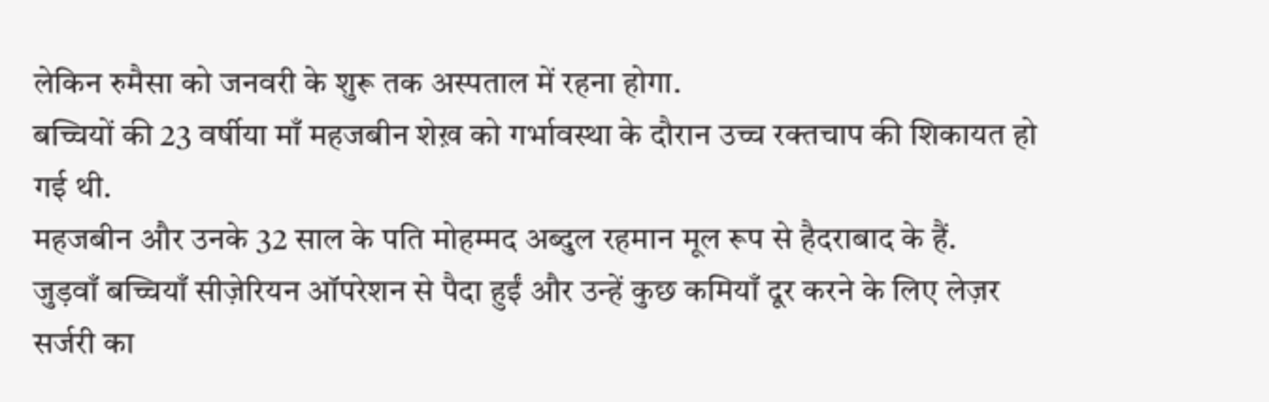लेकिन रुमैसा को जनवरी के शुरू तक अस्पताल में रहना होगा.
बच्चियों की 23 वर्षीया माँ महजबीन शेख़ को गर्भावस्था के दौरान उच्च रक्तचाप की शिकायत हो गई थी.
महजबीन और उनके 32 साल के पति मोहम्मद अब्दुल रहमान मूल रूप से हैदराबाद के हैं.
जुड़वाँ बच्चियाँ सीज़ेरियन ऑपरेशन से पैदा हुईं और उन्हें कुछ कमियाँ दूर करने के लिए लेज़र सर्जरी का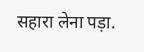सहारा लेना पड़ा.